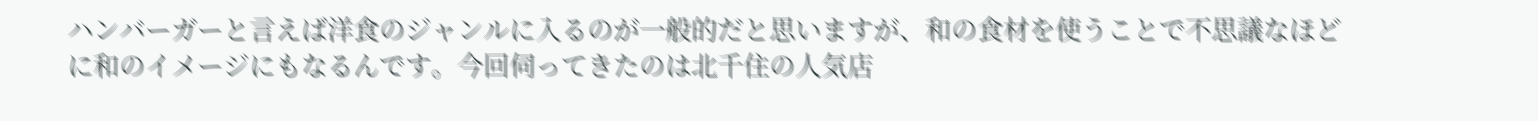ハンバーガーと言えば洋食のジャンルに入るのが一般的だと思いますが、和の食材を使うことで不思議なほどに和のイメージにもなるんです。今回伺ってきたのは北千住の人気店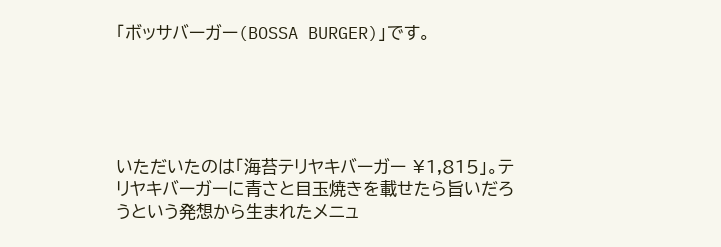「ボッサバーガー(BOSSA BURGER)」です。





いただいたのは「海苔テリヤキバーガー ¥1,815」。テリヤキバーガーに青さと目玉焼きを載せたら旨いだろうという発想から生まれたメニュ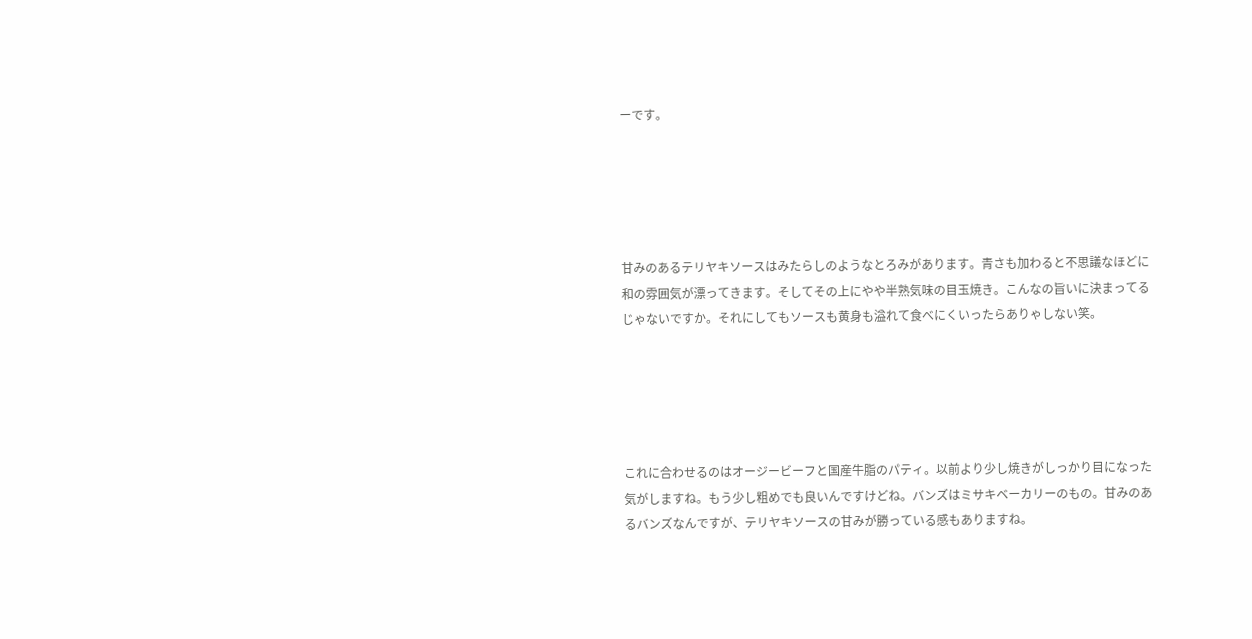ーです。





甘みのあるテリヤキソースはみたらしのようなとろみがあります。青さも加わると不思議なほどに和の雰囲気が漂ってきます。そしてその上にやや半熟気味の目玉焼き。こんなの旨いに決まってるじゃないですか。それにしてもソースも黄身も溢れて食べにくいったらありゃしない笑。





これに合わせるのはオージービーフと国産牛脂のパティ。以前より少し焼きがしっかり目になった気がしますね。もう少し粗めでも良いんですけどね。バンズはミサキベーカリーのもの。甘みのあるバンズなんですが、テリヤキソースの甘みが勝っている感もありますね。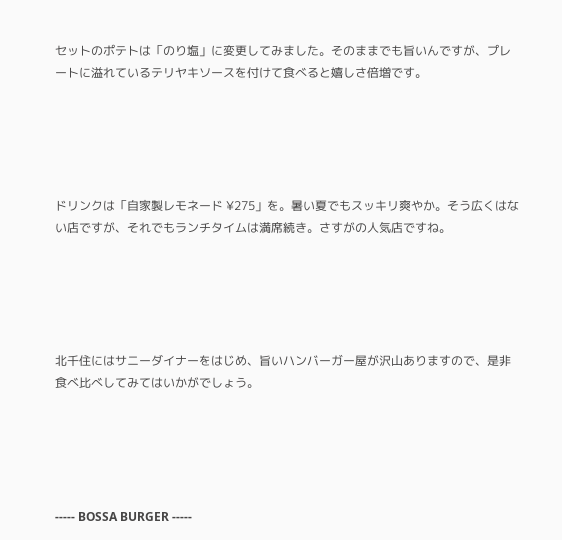セットのポテトは「のり塩」に変更してみました。そのままでも旨いんですが、プレートに溢れているテリヤキソースを付けて食べると嬉しさ倍増です。





ドリンクは「自家製レモネード ¥275」を。暑い夏でもスッキリ爽やか。そう広くはない店ですが、それでもランチタイムは満席続き。さすがの人気店ですね。





北千住にはサニーダイナーをはじめ、旨いハンバーガー屋が沢山ありますので、是非食べ比べしてみてはいかがでしょう。





----- BOSSA BURGER -----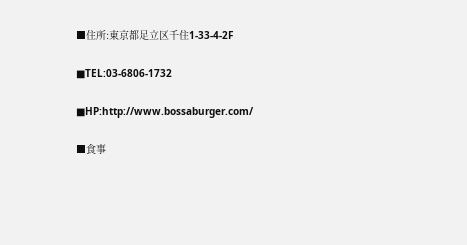■住所:東京都足立区千住1-33-4-2F

■TEL:03-6806-1732

■HP:http://www.bossaburger.com/

■食事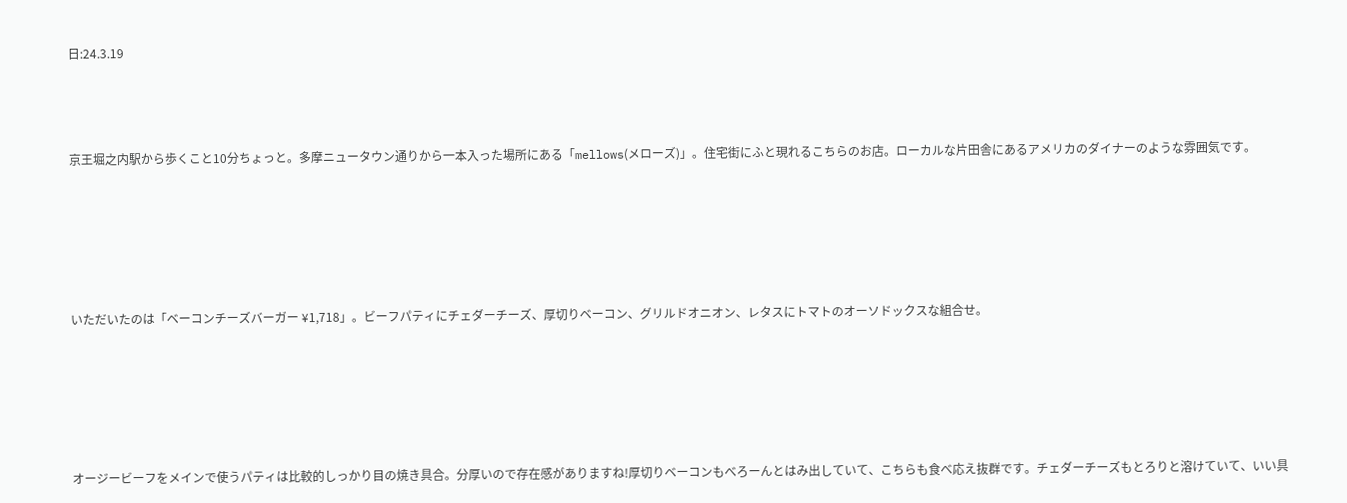日:24.3.19



京王堀之内駅から歩くこと10分ちょっと。多摩ニュータウン通りから一本入った場所にある「mellows(メローズ)」。住宅街にふと現れるこちらのお店。ローカルな片田舎にあるアメリカのダイナーのような雰囲気です。





いただいたのは「ベーコンチーズバーガー ¥1,718」。ビーフパティにチェダーチーズ、厚切りベーコン、グリルドオニオン、レタスにトマトのオーソドックスな組合せ。





オージービーフをメインで使うパティは比較的しっかり目の焼き具合。分厚いので存在感がありますね!厚切りベーコンもべろーんとはみ出していて、こちらも食べ応え抜群です。チェダーチーズもとろりと溶けていて、いい具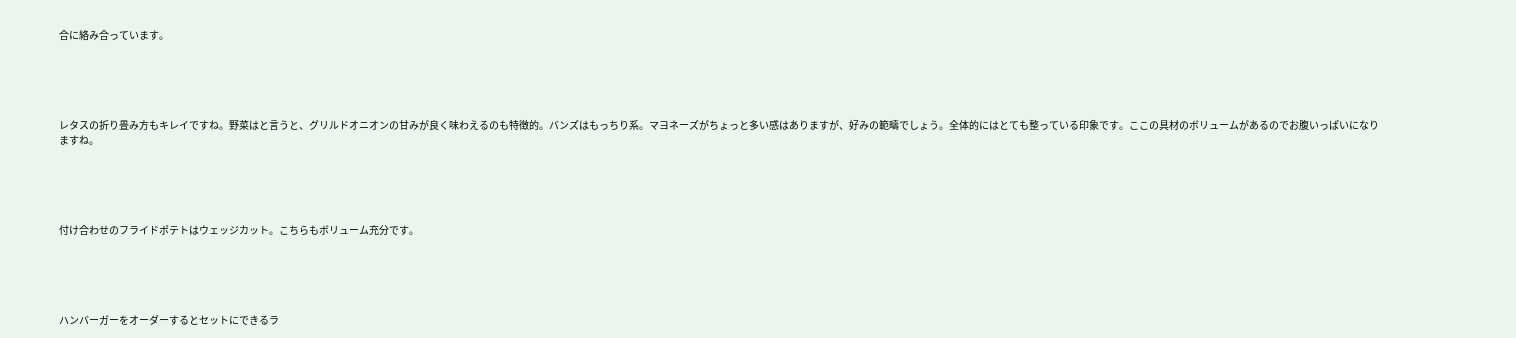合に絡み合っています。





レタスの折り畳み方もキレイですね。野菜はと言うと、グリルドオニオンの甘みが良く味わえるのも特徴的。バンズはもっちり系。マヨネーズがちょっと多い感はありますが、好みの範疇でしょう。全体的にはとても整っている印象です。ここの具材のボリュームがあるのでお腹いっぱいになりますね。





付け合わせのフライドポテトはウェッジカット。こちらもボリューム充分です。





ハンバーガーをオーダーするとセットにできるラ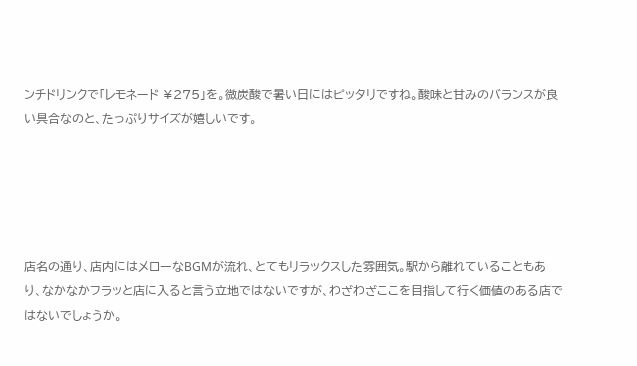ンチドリンクで「レモネード ¥275」を。微炭酸で暑い日にはピッタリですね。酸味と甘みのバランスが良い具合なのと、たっぷりサイズが嬉しいです。





店名の通り、店内にはメローなBGMが流れ、とてもリラックスした雰囲気。駅から離れていることもあり、なかなかフラッと店に入ると言う立地ではないですが、わざわざここを目指して行く価値のある店ではないでしょうか。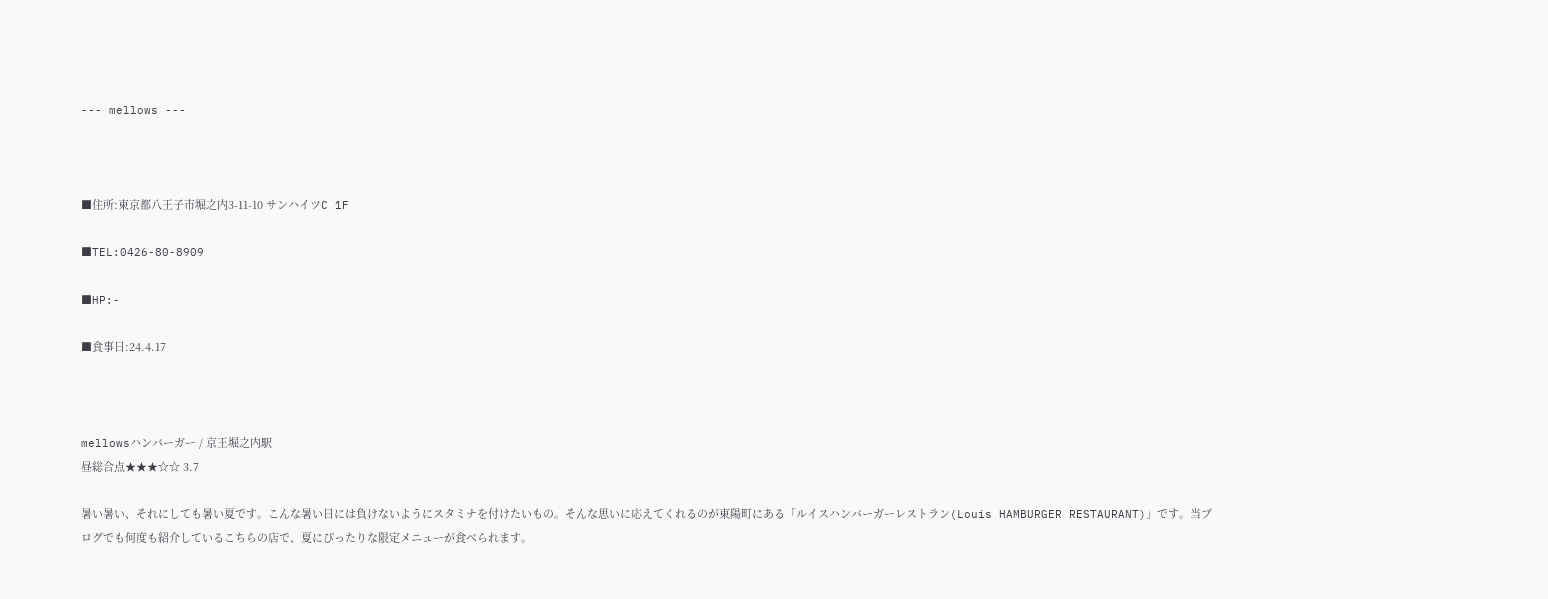--- mellows ---



■住所:東京都八王子市堀之内3-11-10 サンハイツC 1F

■TEL:0426-80-8909

■HP:-

■食事日:24.4.17



mellowsハンバーガー / 京王堀之内駅
昼総合点★★★☆☆ 3.7

暑い暑い、それにしても暑い夏です。こんな暑い日には負けないようにスタミナを付けたいもの。そんな思いに応えてくれるのが東陽町にある「ルイスハンバーガーレストラン(Louis HAMBURGER RESTAURANT)」です。当ブログでも何度も紹介しているこちらの店で、夏にぴったりな限定メニューが食べられます。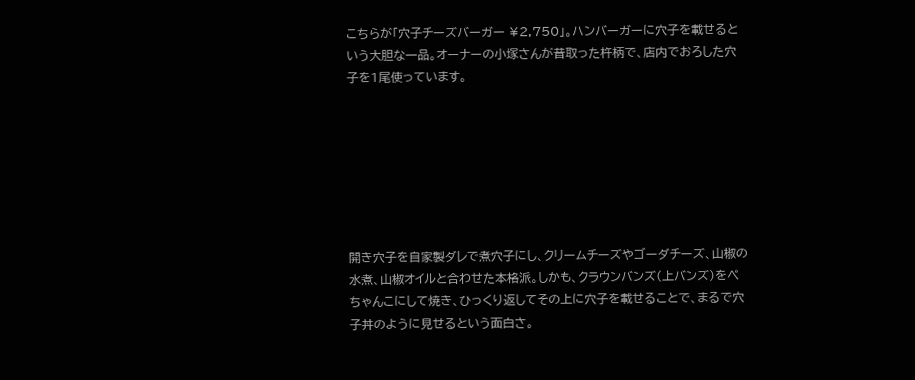こちらが「穴子チーズバーガー ¥2,750」。ハンバーガーに穴子を載せるという大胆な一品。オーナーの小塚さんが昔取った杵柄で、店内でおろした穴子を1尾使っています。







開き穴子を自家製ダレで煮穴子にし、クリームチーズやゴーダチーズ、山椒の水煮、山椒オイルと合わせた本格派。しかも、クラウンバンズ(上バンズ)をぺちゃんこにして焼き、ひっくり返してその上に穴子を載せることで、まるで穴子丼のように見せるという面白さ。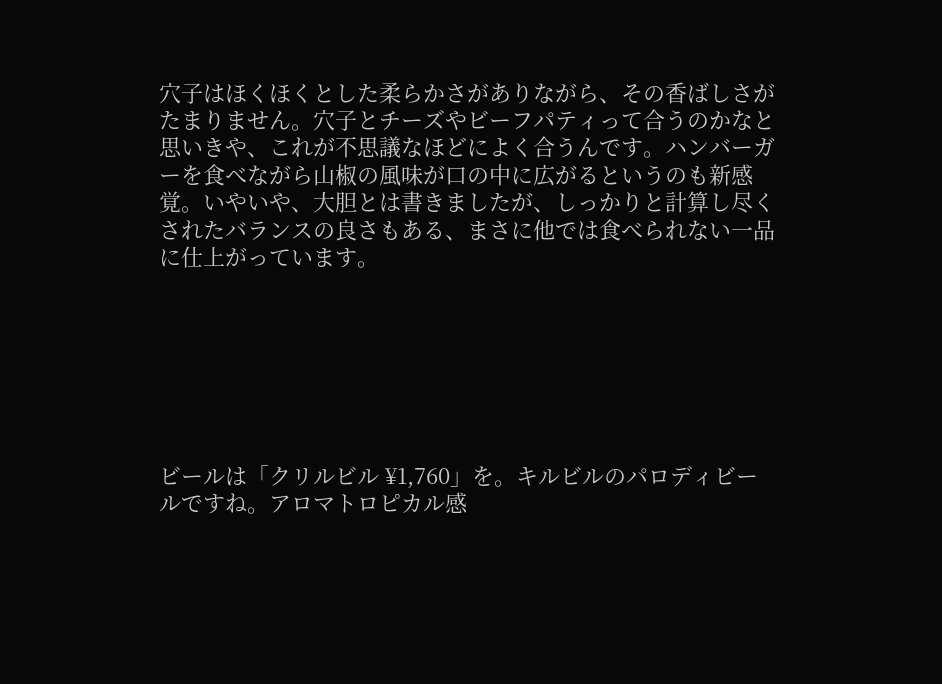穴子はほくほくとした柔らかさがありながら、その香ばしさがたまりません。穴子とチーズやビーフパティって合うのかなと思いきや、これが不思議なほどによく合うんです。ハンバーガーを食べながら山椒の風味が口の中に広がるというのも新感覚。いやいや、大胆とは書きましたが、しっかりと計算し尽くされたバランスの良さもある、まさに他では食べられない一品に仕上がっています。







ビールは「クリルビル ¥1,760」を。キルビルのパロディビールですね。アロマトロピカル感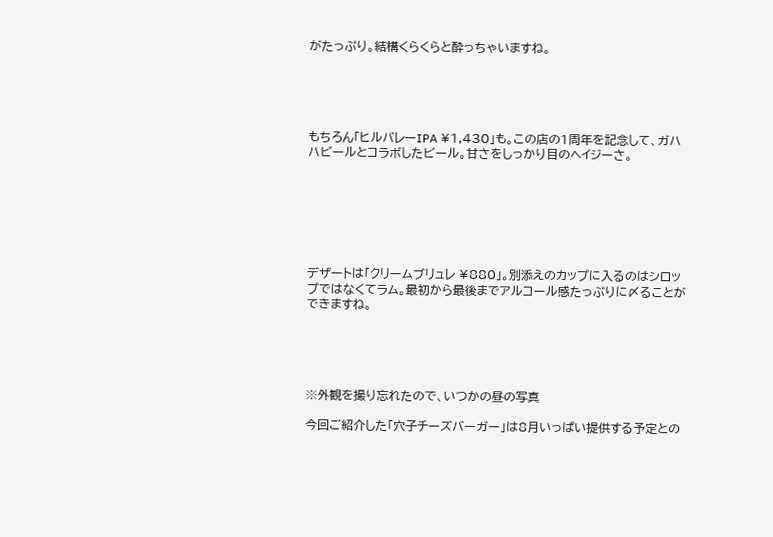がたっぷり。結構くらくらと酔っちゃいますね。





もちろん「ヒルバレーIPA ¥1,430」も。この店の1周年を記念して、ガハハビールとコラボしたビール。甘さをしっかり目のヘイジーさ。







デザートは「クリームブリュレ ¥880」。別添えのカップに入るのはシロップではなくてラム。最初から最後までアルコール感たっぷりに〆ることができますね。





※外観を撮り忘れたので、いつかの昼の写真

今回ご紹介した「穴子チーズバーガー」は8月いっぱい提供する予定との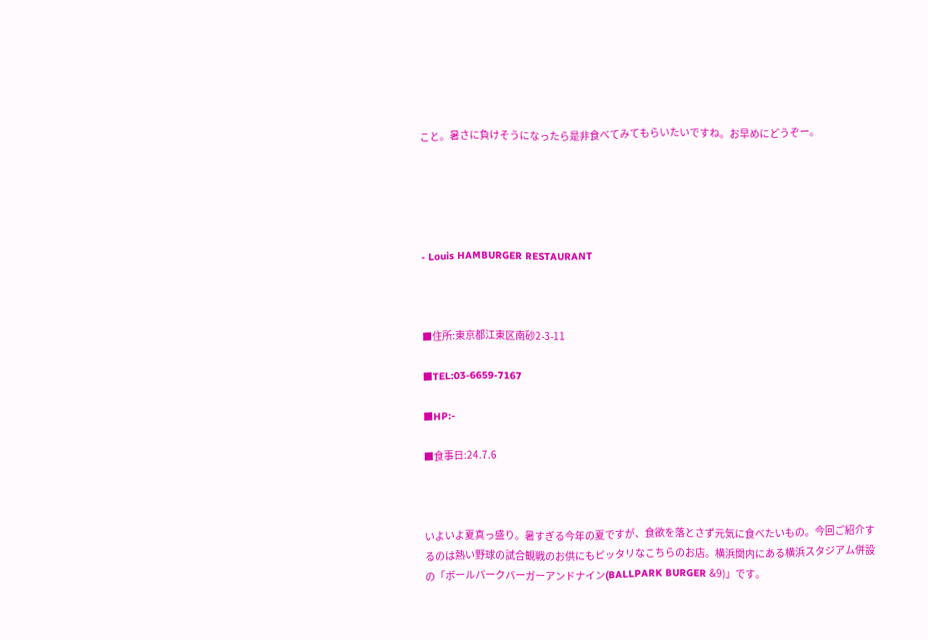こと。暑さに負けそうになったら是非食べてみてもらいたいですね。お早めにどうぞー。





- Louis HAMBURGER RESTAURANT



■住所:東京都江東区南砂2-3-11

■TEL:03-6659-7167

■HP:-

■食事日:24.7.6



いよいよ夏真っ盛り。暑すぎる今年の夏ですが、食欲を落とさず元気に食べたいもの。今回ご紹介するのは熱い野球の試合観戦のお供にもピッタリなこちらのお店。横浜関内にある横浜スタジアム併設の「ボールパークバーガーアンドナイン(BALLPARK BURGER &9)」です。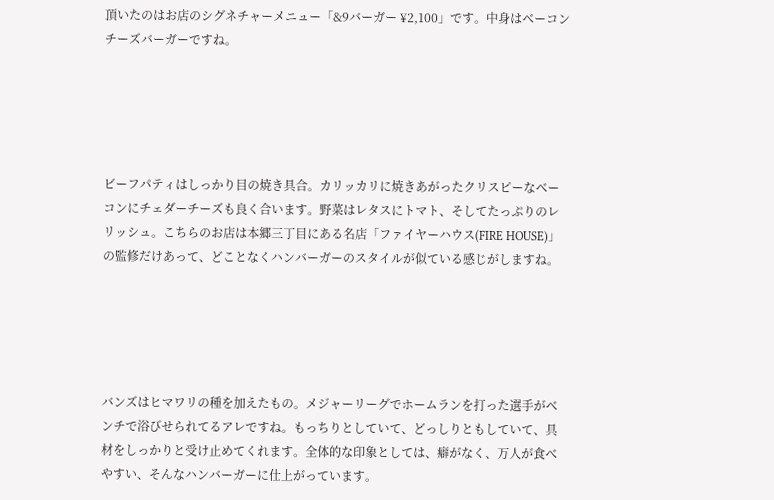頂いたのはお店のシグネチャーメニュー「&9バーガー ¥2,100」です。中身はベーコンチーズバーガーですね。





ビーフパティはしっかり目の焼き具合。カリッカリに焼きあがったクリスピーなベーコンにチェダーチーズも良く合います。野菜はレタスにトマト、そしてたっぷりのレリッシュ。こちらのお店は本郷三丁目にある名店「ファイヤーハウス(FIRE HOUSE)」の監修だけあって、どことなくハンバーガーのスタイルが似ている感じがしますね。





バンズはヒマワリの種を加えたもの。メジャーリーグでホームランを打った選手がベンチで浴びせられてるアレですね。もっちりとしていて、どっしりともしていて、具材をしっかりと受け止めてくれます。全体的な印象としては、癖がなく、万人が食べやすい、そんなハンバーガーに仕上がっています。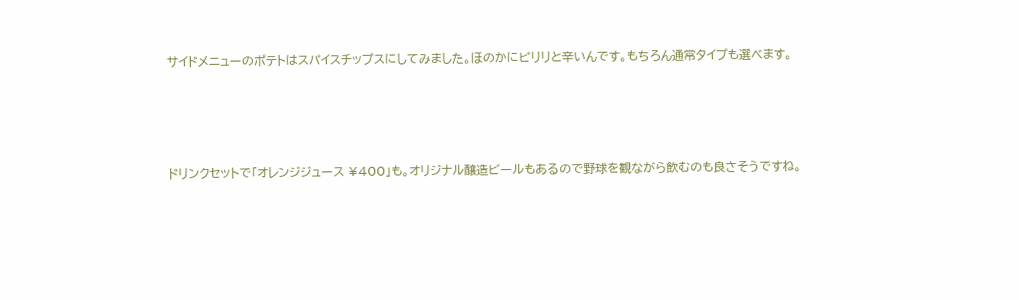サイドメニューのポテトはスパイスチップスにしてみました。ほのかにピリリと辛いんです。もちろん通常タイプも選べます。





ドリンクセットで「オレンジジュース ¥400」も。オリジナル醸造ビールもあるので野球を観ながら飲むのも良さそうですね。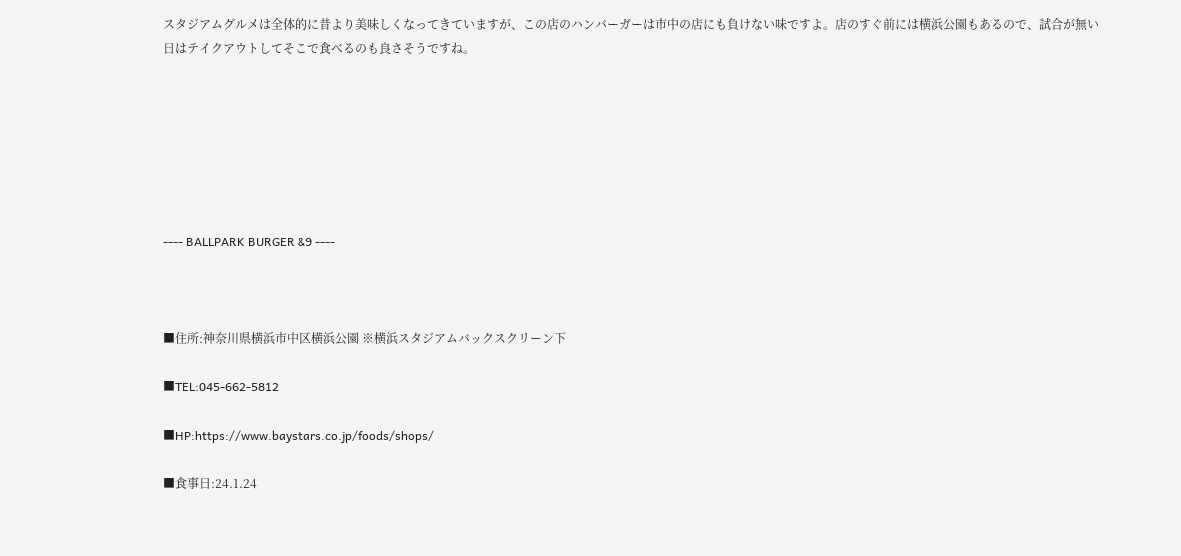スタジアムグルメは全体的に昔より美味しくなってきていますが、この店のハンバーガーは市中の店にも負けない味ですよ。店のすぐ前には横浜公園もあるので、試合が無い日はテイクアウトしてそこで食べるのも良さそうですね。







---- BALLPARK BURGER &9 ----



■住所:神奈川県横浜市中区横浜公園 ※横浜スタジアムバックスクリーン下

■TEL:045-662-5812

■HP:https://www.baystars.co.jp/foods/shops/

■食事日:24.1.24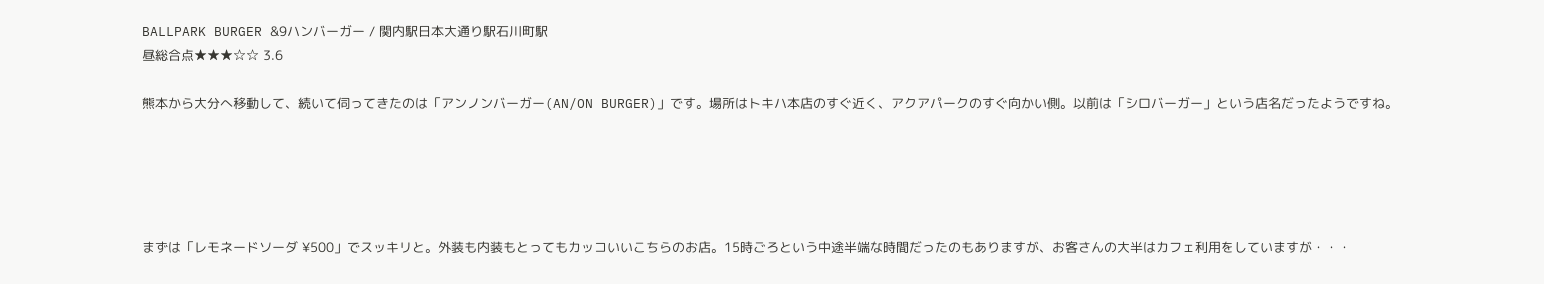BALLPARK BURGER &9ハンバーガー / 関内駅日本大通り駅石川町駅
昼総合点★★★☆☆ 3.6

熊本から大分へ移動して、続いて伺ってきたのは「アンノンバーガー(AN/ON BURGER)」です。場所はトキハ本店のすぐ近く、アクアパークのすぐ向かい側。以前は「シロバーガー」という店名だったようですね。





まずは「レモネードソーダ ¥500」でスッキリと。外装も内装もとってもカッコいいこちらのお店。15時ごろという中途半端な時間だったのもありますが、お客さんの大半はカフェ利用をしていますが・・・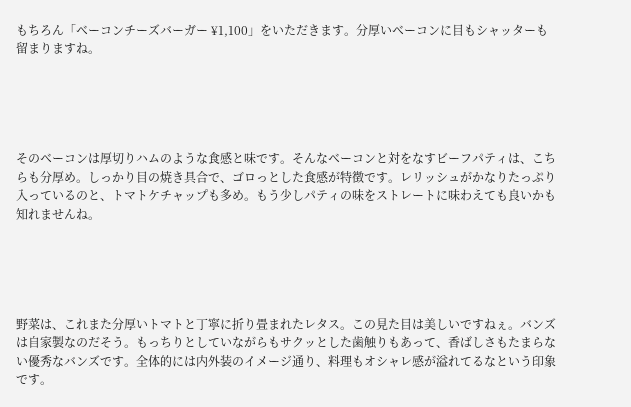もちろん「ベーコンチーズバーガー ¥1,100」をいただきます。分厚いベーコンに目もシャッターも留まりますね。





そのベーコンは厚切りハムのような食感と味です。そんなベーコンと対をなすビーフパティは、こちらも分厚め。しっかり目の焼き具合で、ゴロっとした食感が特徴です。レリッシュがかなりたっぷり入っているのと、トマトケチャップも多め。もう少しパティの味をストレートに味わえても良いかも知れませんね。





野菜は、これまた分厚いトマトと丁寧に折り畳まれたレタス。この見た目は美しいですねぇ。バンズは自家製なのだそう。もっちりとしていながらもサクッとした歯触りもあって、香ばしさもたまらない優秀なバンズです。全体的には内外装のイメージ通り、料理もオシャレ感が溢れてるなという印象です。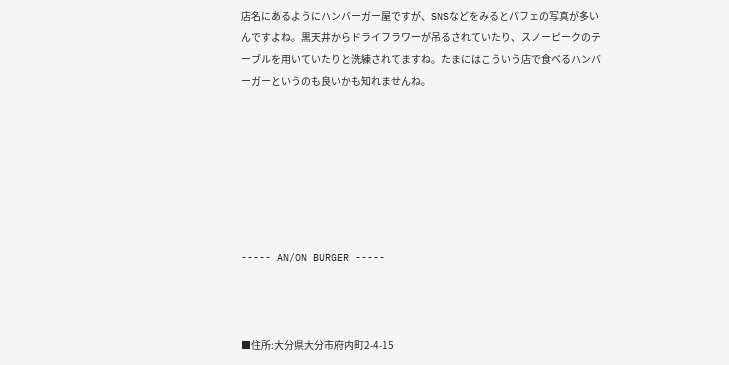店名にあるようにハンバーガー屋ですが、SNSなどをみるとパフェの写真が多いんですよね。黒天井からドライフラワーが吊るされていたり、スノーピークのテーブルを用いていたりと洗練されてますね。たまにはこういう店で食べるハンバーガーというのも良いかも知れませんね。







----- AN/ON BURGER -----



■住所:大分県大分市府内町2-4-15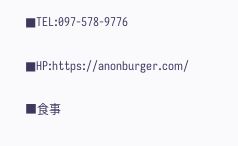■TEL:097-578-9776

■HP:https://anonburger.com/

■食事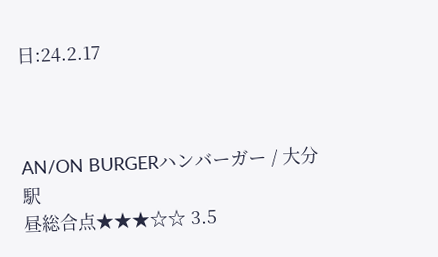日:24.2.17



AN/ON BURGERハンバーガー / 大分駅
昼総合点★★★☆☆ 3.5